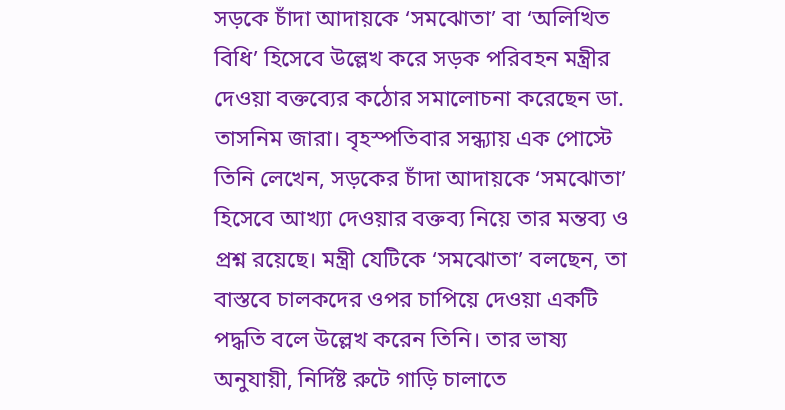সড়কে চাঁদা আদায়কে ‘সমঝোতা’ বা ‘অলিখিত বিধি’ হিসেবে উল্লেখ করে সড়ক পরিবহন মন্ত্রীর দেওয়া বক্তব্যের কঠোর সমালোচনা করেছেন ডা. তাসনিম জারা। বৃহস্পতিবার সন্ধ্যায় এক পোস্টে তিনি লেখেন, সড়কের চাঁদা আদায়কে ‘সমঝোতা’ হিসেবে আখ্যা দেওয়ার বক্তব্য নিয়ে তার মন্তব্য ও প্রশ্ন রয়েছে। মন্ত্রী যেটিকে ‘সমঝোতা’ বলছেন, তা বাস্তবে চালকদের ওপর চাপিয়ে দেওয়া একটি পদ্ধতি বলে উল্লেখ করেন তিনি। তার ভাষ্য অনুযায়ী, নির্দিষ্ট রুটে গাড়ি চালাতে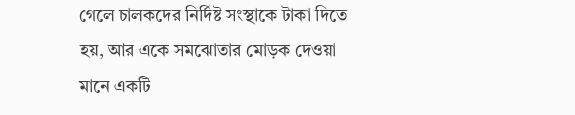গেলে চালকদের নির্দিষ্ট সংস্থাকে টাকা দিতে হয়, আর একে সমঝোতার মোড়ক দেওয়া মানে একটি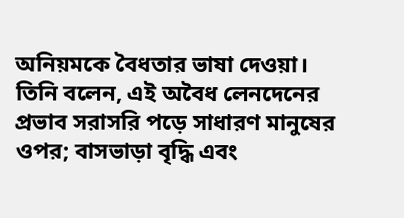অনিয়মকে বৈধতার ভাষা দেওয়া। তিনি বলেন, এই অবৈধ লেনদেনের প্রভাব সরাসরি পড়ে সাধারণ মানুষের ওপর; বাসভাড়া বৃদ্ধি এবং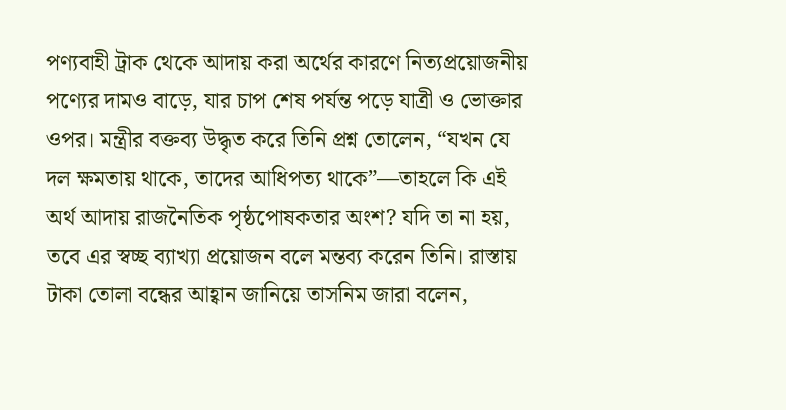পণ্যবাহী ট্রাক থেকে আদায় করা অর্থের কারণে নিত্যপ্রয়োজনীয় পণ্যের দামও বাড়ে, যার চাপ শেষ পর্যন্ত পড়ে যাত্রী ও ভোক্তার ওপর। মন্ত্রীর বক্তব্য উদ্ধৃত করে তিনি প্রশ্ন তোলেন, “যখন যে দল ক্ষমতায় থাকে, তাদের আধিপত্য থাকে”—তাহলে কি এই অর্থ আদায় রাজনৈতিক পৃষ্ঠপোষকতার অংশ? যদি তা না হয়, তবে এর স্বচ্ছ ব্যাখ্যা প্রয়োজন বলে মন্তব্য করেন তিনি। রাস্তায় টাকা তোলা বন্ধের আহ্বান জানিয়ে তাসনিম জারা বলেন,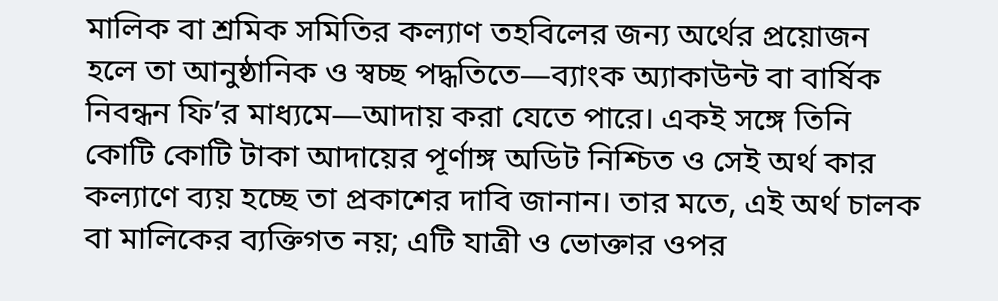মালিক বা শ্রমিক সমিতির কল্যাণ তহবিলের জন্য অর্থের প্রয়োজন হলে তা আনুষ্ঠানিক ও স্বচ্ছ পদ্ধতিতে—ব্যাংক অ্যাকাউন্ট বা বার্ষিক নিবন্ধন ফি’র মাধ্যমে—আদায় করা যেতে পারে। একই সঙ্গে তিনি কোটি কোটি টাকা আদায়ের পূর্ণাঙ্গ অডিট নিশ্চিত ও সেই অর্থ কার কল্যাণে ব্যয় হচ্ছে তা প্রকাশের দাবি জানান। তার মতে, এই অর্থ চালক বা মালিকের ব্যক্তিগত নয়; এটি যাত্রী ও ভোক্তার ওপর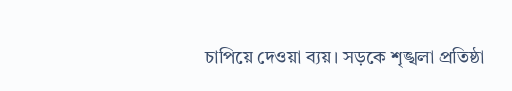চাপিয়ে দেওয়া ব্যয়। সড়কে শৃঙ্খলা প্রতিষ্ঠা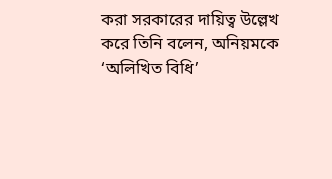করা সরকারের দায়িত্ব উল্লেখ করে তিনি বলেন, অনিয়মকে ‘অলিখিত বিধি’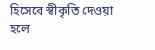হিসেবে স্বীকৃতি দেওয়া হলে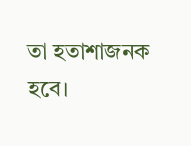তা হতাশাজনক হবে।